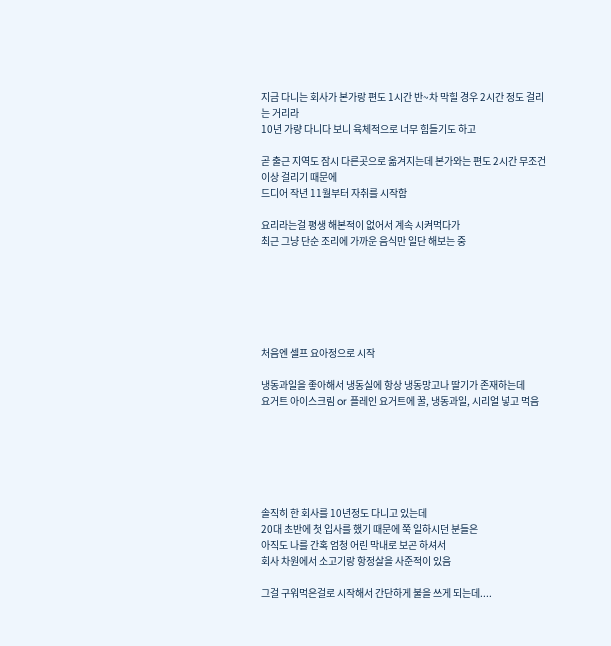지금 다니는 회사가 본가랑 편도 1시간 반~차 막힐 경우 2시간 정도 걸리는 거리라
10년 가량 다니다 보니 육체적으로 너무 힘들기도 하고

곧 출근 지역도 잠시 다른곳으로 옮겨지는데 본가와는 편도 2시간 무조건 이상 걸리기 때문에
드디어 작년 11월부터 자취를 시작함

요리라는걸 평생 해본적이 없어서 계속 시켜먹다가
최근 그냥 단순 조리에 가까운 음식만 일단 해보는 중






처음엔 셀프 요아정으로 시작

냉동과일을 좋아해서 냉동실에 항상 냉동망고나 딸기가 존재하는데
요거트 아이스크림 or 플레인 요거트에 꿀, 냉동과일, 시리얼 넣고 먹음






솔직히 한 회사를 10년정도 다니고 있는데
20대 초반에 첫 입사를 했기 때문에 쭉 일하시던 분들은
아직도 나를 간혹 엄청 어린 막내로 보곤 하셔서
회사 차원에서 소고기랑 항정살을 사준적이 있음

그걸 구워먹은걸로 시작해서 간단하게 불을 쓰게 되는데....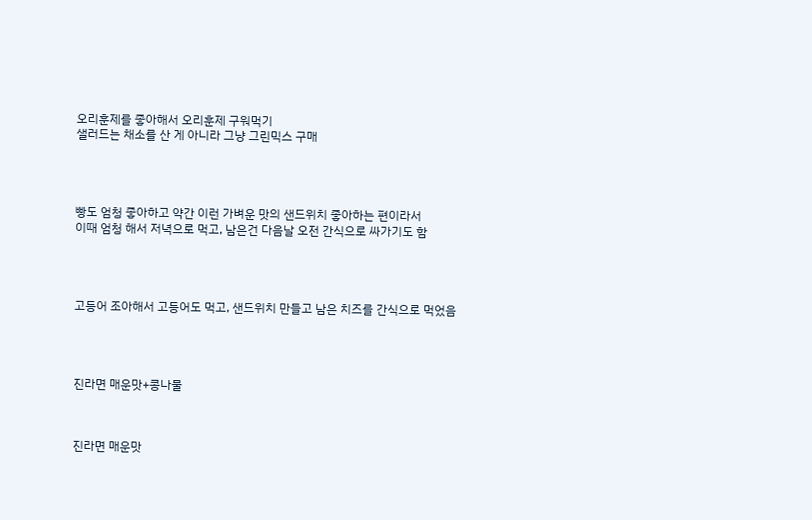오리훈제를 좋아해서 오리훈제 구워먹기
샐러드는 채소를 산 게 아니라 그냥 그린믹스 구매




빵도 엄청 좋아하고 약간 이런 가벼운 맛의 샌드위치 좋아하는 편이라서
이때 엄청 해서 저녁으로 먹고, 남은건 다음날 오전 간식으로 싸가기도 함




고등어 조아해서 고등어도 먹고, 샌드위치 만들고 남은 치즈를 간식으로 먹었음




진라면 매운맛+콩나물



진라면 매운맛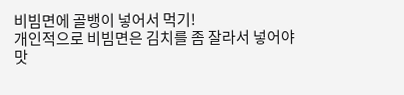비빔면에 골뱅이 넣어서 먹기!
개인적으로 비빔면은 김치를 좀 잘라서 넣어야 맛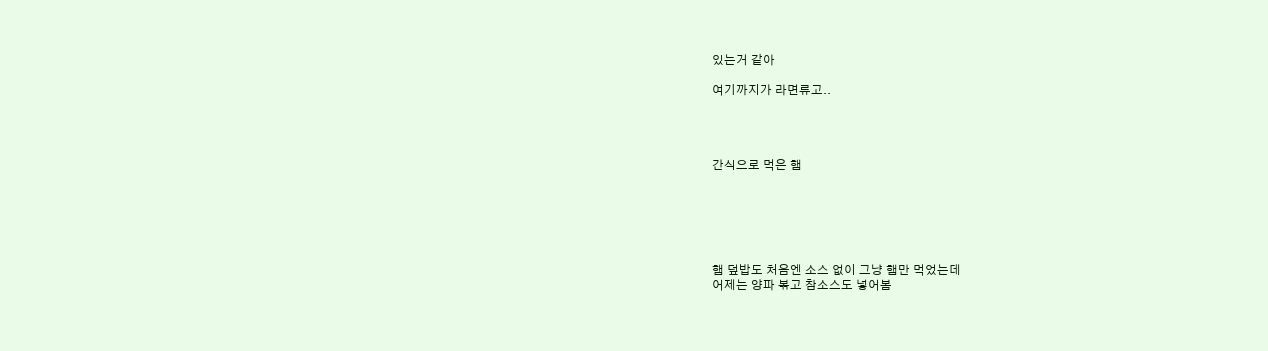있는거 같아

여기까지가 라면류고..




간식으로 먹은 햄






햄 덮밥도 처음엔 소스 없이 그냥 햄만 먹었는데
어제는 양파 볶고 참소스도 넣어봄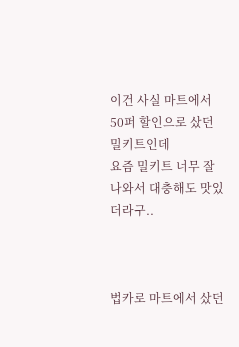이건 사실 마트에서 50퍼 할인으로 샀던 밀키트인데
요즘 밀키트 너무 잘나와서 대충해도 맛있더라구..



법카로 마트에서 샀던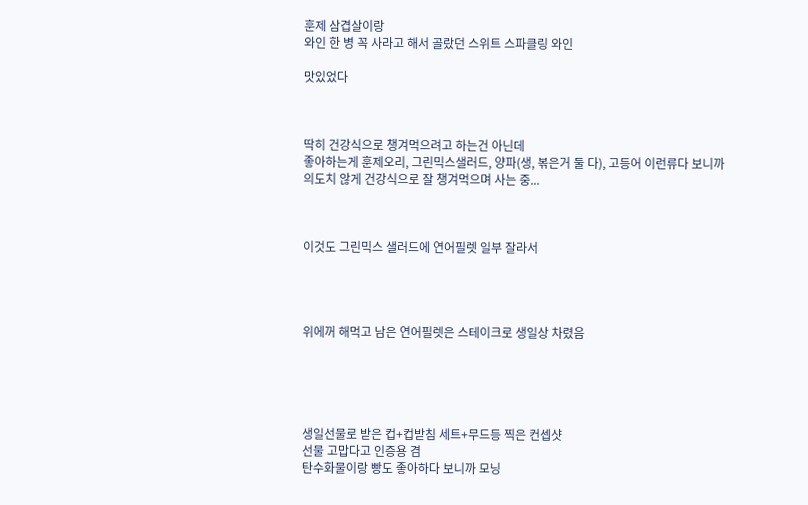훈제 삼겹살이랑
와인 한 병 꼭 사라고 해서 골랐던 스위트 스파클링 와인

맛있었다



딱히 건강식으로 챙겨먹으려고 하는건 아닌데
좋아하는게 훈제오리, 그린믹스샐러드, 양파(생, 볶은거 둘 다), 고등어 이런류다 보니까
의도치 않게 건강식으로 잘 챙겨먹으며 사는 중...



이것도 그린믹스 샐러드에 연어필렛 일부 잘라서




위에꺼 해먹고 남은 연어필렛은 스테이크로 생일상 차렸음





생일선물로 받은 컵+컵받침 세트+무드등 찍은 컨셉샷
선물 고맙다고 인증용 겸
탄수화물이랑 빵도 좋아하다 보니까 모닝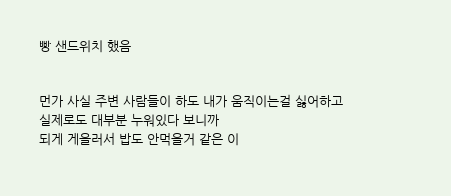빵 샌드위치 했음


먼가 사실 주변 사람들이 하도 내가 움직이는걸 싫어하고
실제로도 대부분 누워있다 보니까
되게 게을러서 밥도 안먹을거 같은 이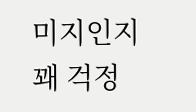미지인지
꽤 걱정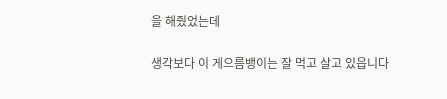을 해줬었는데

생각보다 이 게으름뱅이는 잘 먹고 살고 있읍니다